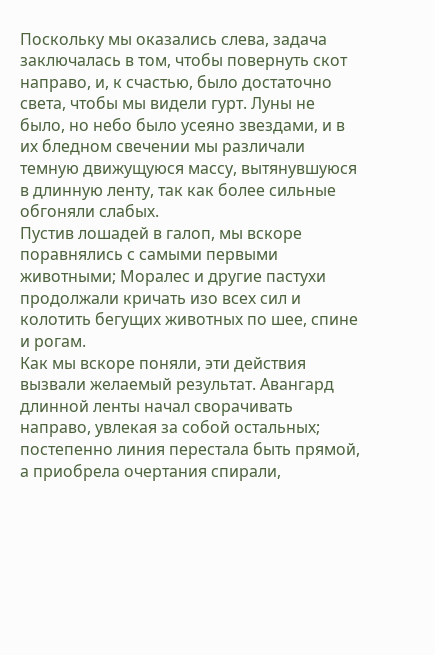Поскольку мы оказались слева, задача заключалась в том, чтобы повернуть скот направо, и, к счастью, было достаточно света, чтобы мы видели гурт. Луны не было, но небо было усеяно звездами, и в их бледном свечении мы различали темную движущуюся массу, вытянувшуюся в длинную ленту, так как более сильные обгоняли слабых.
Пустив лошадей в галоп, мы вскоре поравнялись с самыми первыми животными; Моралес и другие пастухи продолжали кричать изо всех сил и колотить бегущих животных по шее, спине и рогам.
Как мы вскоре поняли, эти действия вызвали желаемый результат. Авангард длинной ленты начал сворачивать направо, увлекая за собой остальных; постепенно линия перестала быть прямой, а приобрела очертания спирали,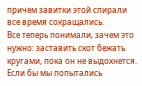причем завитки этой спирали все время сокращались.
Все теперь понимали, зачем это нужно: заставить скот бежать кругами, пока он не выдохнется. Если бы мы попытались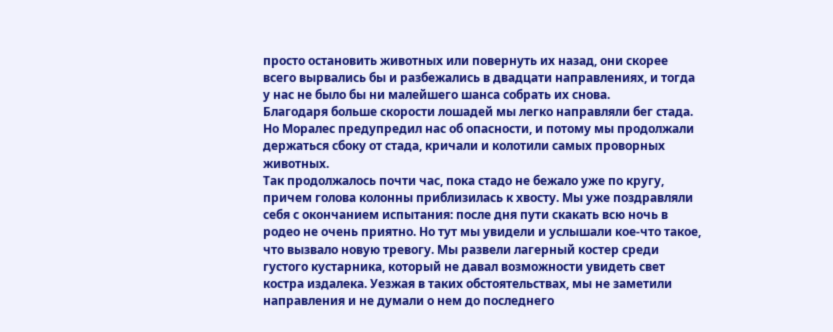просто остановить животных или повернуть их назад, они скорее всего вырвались бы и разбежались в двадцати направлениях, и тогда у нас не было бы ни малейшего шанса собрать их снова.
Благодаря больше скорости лошадей мы легко направляли бег стада. Но Моралес предупредил нас об опасности, и потому мы продолжали держаться сбоку от стада, кричали и колотили самых проворных животных.
Так продолжалось почти час, пока стадо не бежало уже по кругу, причем голова колонны приблизилась к хвосту. Мы уже поздравляли себя с окончанием испытания: после дня пути скакать всю ночь в родео не очень приятно. Но тут мы увидели и услышали кое-что такое, что вызвало новую тревогу. Мы развели лагерный костер среди густого кустарника, который не давал возможности увидеть свет костра издалека. Уезжая в таких обстоятельствах, мы не заметили направления и не думали о нем до последнего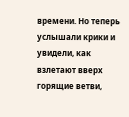времени. Но теперь услышали крики и увидели, как взлетают вверх горящие ветви,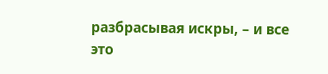разбрасывая искры, – и все это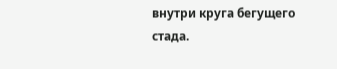внутри круга бегущего стада.